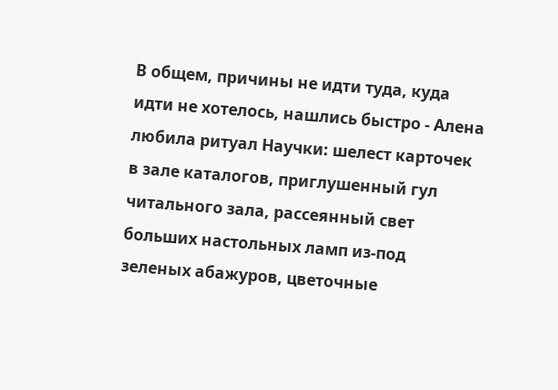В общем, причины не идти туда, куда идти не хотелось, нашлись быстро - Алена любила ритуал Научки: шелест карточек в зале каталогов, приглушенный гул читального зала, рассеянный свет больших настольных ламп из-под зеленых абажуров, цветочные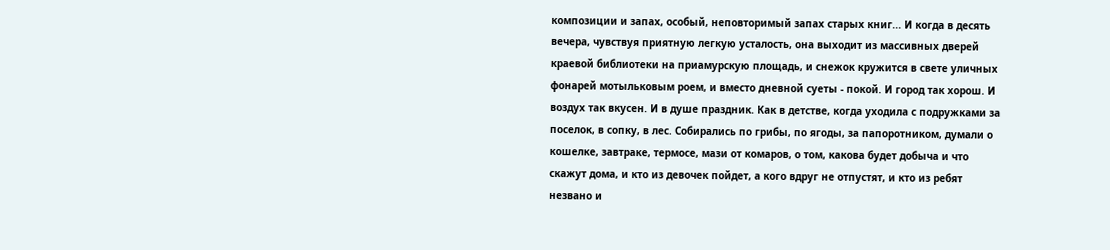композиции и запах, особый, неповторимый запах старых книг... И когда в десять вечера, чувствуя приятную легкую усталость, она выходит из массивных дверей краевой библиотеки на приамурскую площадь, и снежок кружится в свете уличных фонарей мотыльковым роем, и вместо дневной суеты - покой. И город так хорош. И воздух так вкусен. И в душе праздник. Как в детстве, когда уходила с подружками за поселок, в сопку, в лес. Собирались по грибы, по ягоды, за папоротником, думали о кошелке, завтраке, термосе, мази от комаров, о том, какова будет добыча и что скажут дома, и кто из девочек пойдет, а кого вдруг не отпустят, и кто из ребят незвано и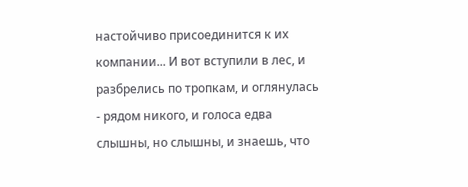настойчиво присоединится к их компании... И вот вступили в лес, и разбрелись по тропкам, и оглянулась - рядом никого, и голоса едва слышны, но слышны, и знаешь, что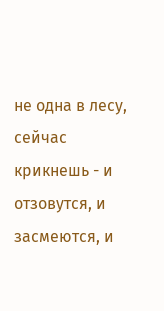не одна в лесу, сейчас крикнешь - и отзовутся, и засмеются, и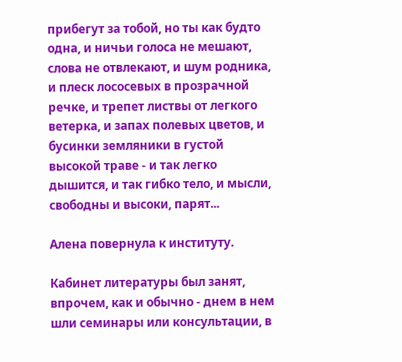прибегут за тобой, но ты как будто одна, и ничьи голоса не мешают, слова не отвлекают, и шум родника, и плеск лососевых в прозрачной речке, и трепет листвы от легкого ветерка, и запах полевых цветов, и бусинки земляники в густой высокой траве - и так легко дышится, и так гибко тело, и мысли, свободны и высоки, парят...

Алена повернула к институту.

Кабинет литературы был занят, впрочем, как и обычно - днем в нем шли семинары или консультации, в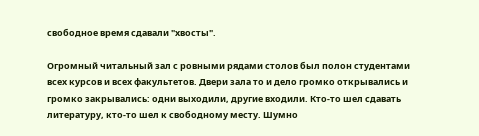свободное время сдавали "хвосты".

Огромный читальный зал с ровными рядами столов был полон студентами всех курсов и всех факультетов. Двери зала то и дело громко открывались и громко закрывались: одни выходили, другие входили. Кто-то шел сдавать литературу, кто-то шел к свободному месту. Шумно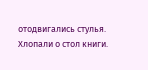отодвигались стулья. Хлопали о стол книги.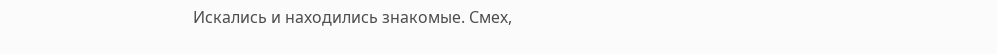Искались и находились знакомые. Смех,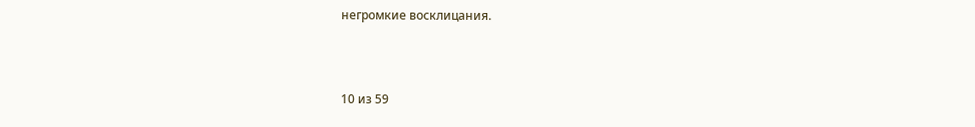негромкие восклицания.



10 из 59